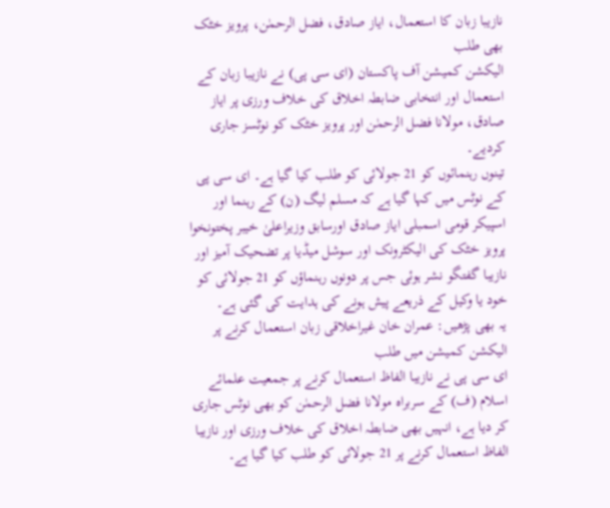نازیبا زبان کا استعمال، ایاز صادق، فضل الرحمٰن، پرویز خٹک بھی طلب
الیکشن کمیشن آف پاکستان (ای سی پی) نے نازیبا زبان کے استعمال اور انتخابی ضابطہ اخلاق کی خلاف ورزی پر ایاز صادق، مولانا فضل الرحمٰن اور پرویز خٹک کو نوٹسز جاری کردیے۔
تینوں رہنمائوں کو 21 جولائی کو طلب کیا گیا ہے۔ ای سی پی کے نوٹس میں کہا گیا ہے کہ مسلم لیگ (ن) کے رہنما اور اسپیکر قومی اسمبلی ایاز صادق اورسابق وزیراعلیٰ خیبر پختونخوا پرویز خٹک کی الیکٹرونک اور سوشل میڈیا پر تضحیک آمیز اور نازیبا گفتگو نشر ہوئی جس پر دونوں رہنماؤں کو 21 جولائی کو خود یا وکیل کے ذریعے پیش ہونے کی ہدایت کی گئی ہے۔
یہ بھی پڑھیں: عمران خان غیراخلاقی زبان استعمال کرنے پر الیکشن کمیشن میں طلب
ای سی پی نے نازیبا الفاظ استعمال کرنے پر جمعیت علمائے اسلام (ف) کے سربراہ مولانا فضل الرحمٰن کو بھی نوٹس جاری کر دیا ہے، انہیں بھی ضابطہ اخلاق کی خلاف ورزی اور نازیبا الفاظ استعمال کرنے پر 21 جولائی کو طلب کیا گیا ہے۔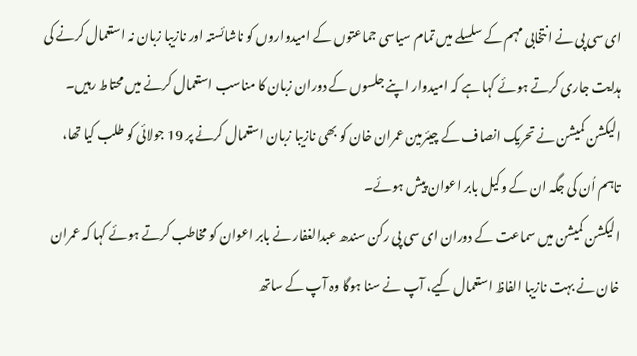ای سی پی نے انتخابی مہم کے سلسلے میں تمام سیاسی جماعتوں کے امیدواروں کو ناشائستہ اور نازیبا زبان نہ استعمال کرنے کی ہدایت جاری کرتے ہوئے کہا ہے کہ امیدوار اپنے جلسوں کے دوران زبان کا مناسب استعمال کرنے میں محتاط رہیں۔
الیکشن کمیشن نے تحریک انصاف کے چیئرمین عمران خان کو بھی نازیبا زبان استعمال کرنے پر 19 جولائی کو طلب کیا تھا، تاہم اُن کی جگہ ان کے وکیل بابر اعوان پیش ہوئے۔
الیکشن کمیشن میں سماعت کے دوران ای سی پی رکن سندھ عبدالغفار نے بابر اعوان کو مخاطب کرتے ہوئے کہا کہ عمران خان نے بہت نازیبا الفاظ استعمال کیے، آپ نے سنا ہوگا وہ آپ کے ساتھ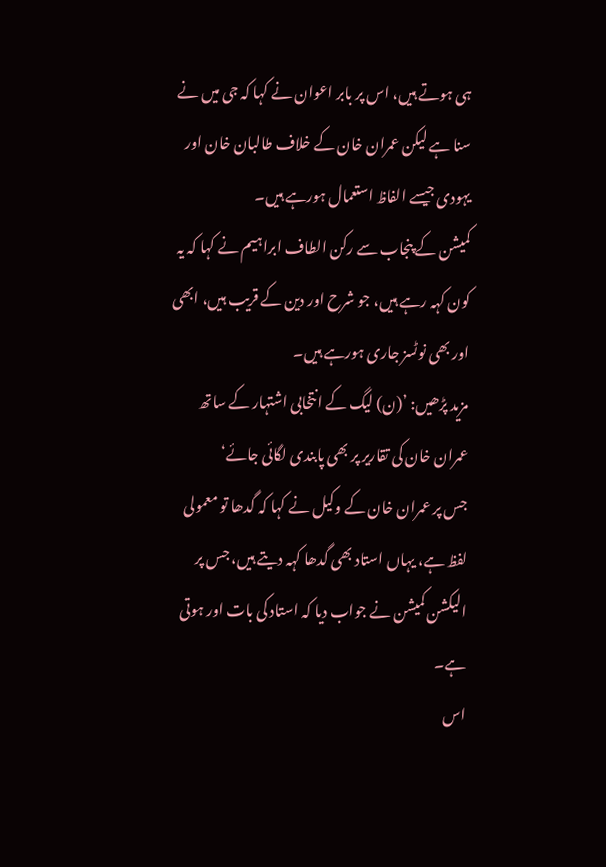ہی ہوتے ہیں، اس پر بابر اعوان نے کہا کہ جی میں نے سنا ہے لیکن عمران خان کے خلاف طالبان خان اور یہودی جیسے الفاظ استعمال ہورہے ہیں۔
کمیشن کے پنجاب سے رکن الطاف ابراہیم نے کہا کہ یہ کون کہہ رہے ہیں، جو شرح اور دین کے قریب ہیں، ابھی اور بھی نوٹسز جاری ہورہے ہیں۔
مزید پڑھیں: ’(ن) لیگ کے انتخابی اشتہار کے ساتھ عمران خان کی تقاریر پر بھی پابندی لگائی جائے‘
جس پر عمران خان کے وکیل نے کہا کہ گدھا تو معمولی لفظ ہے، یہاں استاد بھی گدھا کہہ دیتے ہیں، جس پر الیکشن کمیشن نے جواب دیا کہ استاد کی بات اور ہوتی ہے۔
اس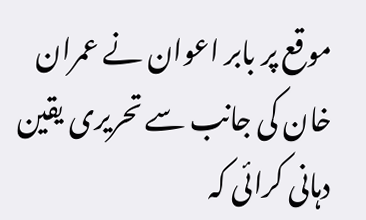موقع پر بابر اعوان نے عمران خان کی جانب سے تحریری یقین دہانی کرائی کہ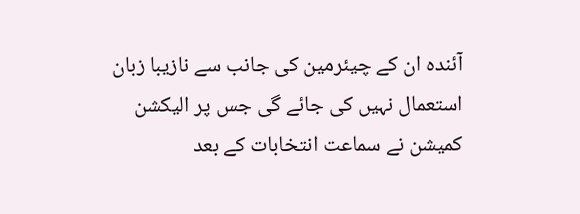آئندہ ان کے چیئرمین کی جانب سے نازیبا زبان استعمال نہیں کی جائے گی جس پر الیکشن کمیشن نے سماعت انتخابات کے بعد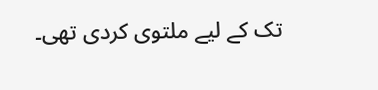تک کے لیے ملتوی کردی تھی۔